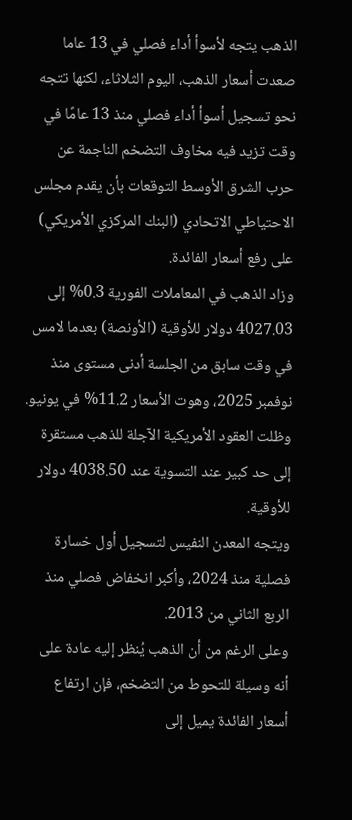الذهب يتجه لأسوأ أداء فصلي في 13 عاما
صعدت أسعار الذهب، اليوم الثلاثاء، لكنها تتجه نحو تسجيل أسوأ أداء فصلي منذ 13 عامًا في وقت تزيد فيه مخاوف التضخم الناجمة عن حرب الشرق الأوسط التوقعات بأن يقدم مجلس الاحتياطي الاتحادي (البنك المركزي الأمريكي) على رفع أسعار الفائدة.
وزاد الذهب في المعاملات الفورية 0.3% إلى 4027.03 دولار للأوقية (الأونصة) بعدما لامس في وقت سابق من الجلسة أدنى مستوى منذ نوفمبر 2025، وهوت الأسعار 11.2% في يونيو.
وظلت العقود الأمريكية الآجلة للذهب مستقرة إلى حد كبير عند التسوية عند 4038.50 دولار للأوقية.
ويتجه المعدن النفيس لتسجيل أول خسارة فصلية منذ 2024، وأكبر انخفاض فصلي منذ الربع الثاني من 2013.
وعلى الرغم من أن الذهب يُنظر إليه عادة على أنه وسيلة للتحوط من التضخم، فإن ارتفاع أسعار الفائدة يميل إلى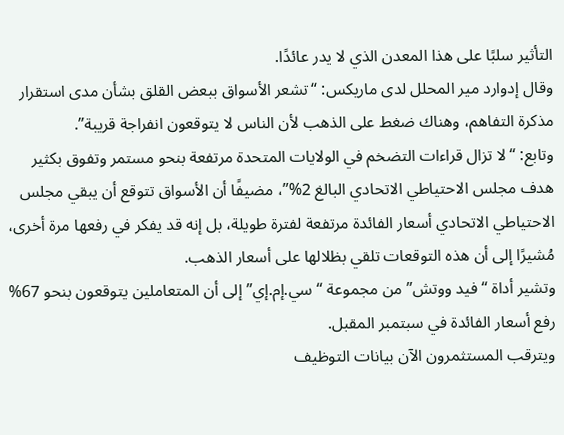التأثير سلبًا على هذا المعدن الذي لا يدر عائدًا.
وقال إدوارد مير المحلل لدى ماريكس: “تشعر الأسواق ببعض القلق بشأن مدى استقرار مذكرة التفاهم، وهناك ضغط على الذهب لأن الناس لا يتوقعون انفراجة قريبة”.
وتابع: “لا تزال قراءات التضخم في الولايات المتحدة مرتفعة بنحو مستمر وتفوق بكثير هدف مجلس الاحتياطي الاتحادي البالغ 2%”، مضيفًا أن الأسواق تتوقع أن يبقي مجلس الاحتياطي الاتحادي أسعار الفائدة مرتفعة لفترة طويلة، بل إنه قد يفكر في رفعها مرة أخرى، مُشيرًا إلى أن هذه التوقعات تلقي بظلالها على أسعار الذهب.
وتشير أداة “فيد ووتش” من مجموعة “سي.إم.إي” إلى أن المتعاملين يتوقعون بنحو 67% رفع أسعار الفائدة في سبتمبر المقبل.
ويترقب المستثمرون الآن بيانات التوظيف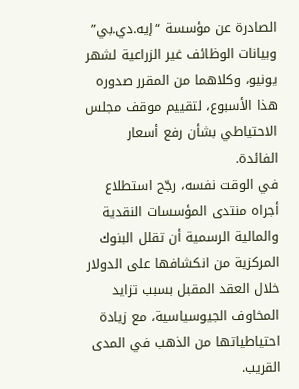الصادرة عن مؤسسة “إيه.دي.بي” وبيانات الوظائف غير الزراعية لشهر يونيو، وكلاهما من المقرر صدوره هذا الأسبوع، لتقييم موقف مجلس الاحتياطي بشأن رفع أسعار الفائدة.
في الوقت نفسه، رجّح استطلاع أجراه منتدى المؤسسات النقدية والمالية الرسمية أن تقلل البنوك المركزية من انكشافها على الدولار خلال العقد المقبل بسبب تزايد المخاوف الجيوسياسية، مع زيادة احتياطياتها من الذهب في المدى القريب.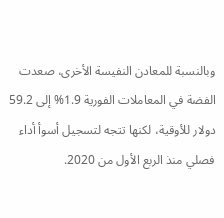وبالنسبة للمعادن النفيسة الأخرى، صعدت الفضة في المعاملات الفورية 1.9% إلى 59.2 دولار للأوقية، لكنها تتجه لتسجيل أسوأ أداء فصلي منذ الربع الأول من 2020.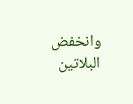وانخفض البلاتين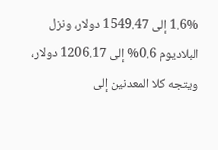1.6% إلى 1549.47 دولار، ونزل البلاديوم 0.6% إلى 1206.17 دولار، ويتجه كلا المعدنين إلى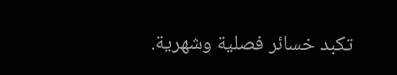تكبد خسائر فصلية وشهرية.